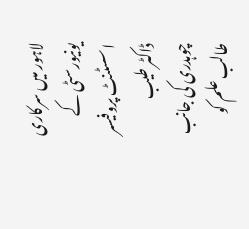لاہور میں سرکاری یونیورسٹی کے اسسٹنٹ پروفیسر ڈاکٹر طیب چوہدری کی جانب طالب علم کو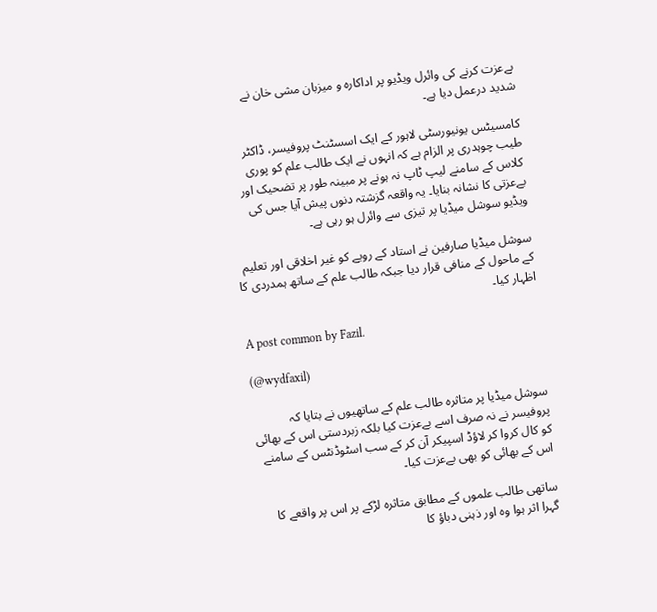بےعزت کرنے کی وائرل ویڈیو پر اداکارہ و میزبان مشی خان نے شدید درعمل دیا ہے۔

کامسیٹس یونیورسٹی لاہور کے ایک اسسٹنٹ پروفیسر، ڈاکٹر طیب چوہدری پر الزام ہے کہ انہوں نے ایک طالب علم کو پوری کلاس کے سامنے لیپ ٹاپ نہ ہونے پر مبینہ طور پر تضحیک اور بےعزتی کا نشانہ بنایا۔ یہ واقعہ گزشتہ دنوں پیش آیا جس کی ویڈیو سوشل میڈیا پر تیزی سے وائرل ہو رہی ہے۔

سوشل میڈیا صارفین نے استاد کے رویے کو غیر اخلاقی اور تعلیم کے ماحول کے منافی قرار دیا جبکہ طالب علم کے ساتھ ہمدردی کا اظہار کیا۔

A post common by Fazil.

(@wydfaxil)

سوشل میڈیا پر متاثرہ طالب علم کے ساتھیوں نے بتایا کہ پروفیسر نے نہ صرف اسے بےعزت کیا بلکہ زبردستی اس کے بھائی کو کال کروا کر لاؤڈ اسپیکر آن کر کے سب اسٹوڈنٹس کے سامنے اس کے بھائی کو بھی بےعزت کیا۔

ساتھی طالب علموں کے مطابق متاثرہ لڑکے پر اس پر واقعے کا گہرا اثر ہوا وہ اور ذہنی دباؤ کا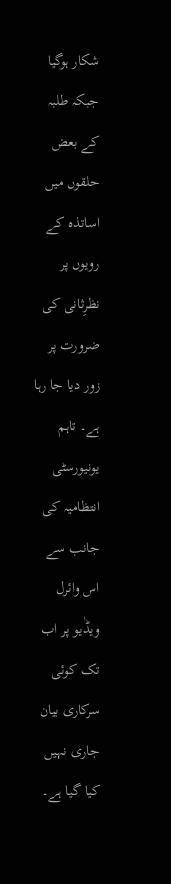شکار ہوگیا جبکہ طلبہ کے بعض حلقوں میں اساتذہ کے رویوں پر نظرِثانی کی ضرورت پر زور دیا جا رہا ہے۔ تاہم یونیورسٹی انتظامیہ کی جانب سے اس وائرل ویڈٰیو پر اب تک کوئی سرکاری بیان جاری نہیں کیا گیا ہے۔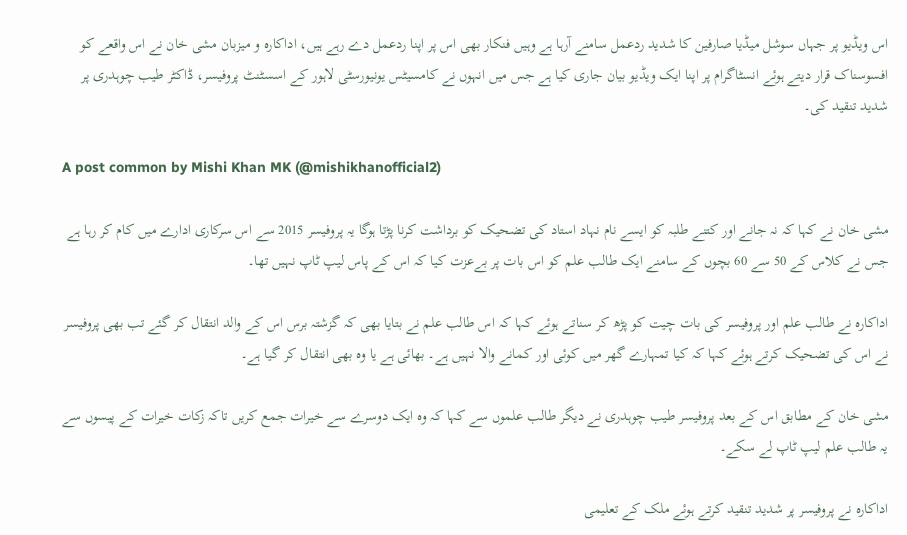اس ویڈیو پر جہاں سوشل میڈیا صارفین کا شدید ردعمل سامنے آرہا ہے وہیں فنکار بھی اس پر اپنا ردعمل دے رہے ہیں، اداکارہ و میزبان مشی خان نے اس واقعے کو افسوسناک قرار دیتے ہوئے انسٹاگرام پر اپنا ایک ویڈیو بیان جاری کیا ہے جس میں انہوں نے کامسیٹس یونیورسٹی لاہور کے اسسٹنٹ پروفیسر، ڈاکٹر طیب چوہدری پر شدید تنقید کی۔

A post common by Mishi Khan MK (@mishikhanofficial2)

مشی خان نے کہا کہ نہ جانے اور کتنے طلبہ کو ایسے نام نہاد استاد کی تضحیک کو برداشت کرنا پڑتا ہوگا یہ پروفیسر 2015 سے اس سرکاری ادارے میں کام کر رہا ہے جس نے کلاس کے 50 سے 60 بچوں کے سامنے ایک طالب علم کو اس بات پر بےعزت کیا کہ اس کے پاس لیپ ٹاپ نہیں تھا۔

اداکارہ نے طالب علم اور پروفیسر کی بات چیت کو پڑھ کر سناتے ہوئے کہا کہ اس طالب علم نے بتایا بھی کہ گزشتہ برس اس کے والد انتقال کر گئے تب بھی پروفیسر نے اس کی تضحیک کرتے ہوئے کہا کہ کیا تمہارے گھر میں کوئی اور کمانے والا نہیں ہے۔ بھائی ہے یا وہ بھی انتقال کر گیا ہے۔

مشی خان کے مطابق اس کے بعد پروفیسر طیب چوہدری نے دیگر طالب علموں سے کہا کہ وہ ایک دوسرے سے خیرات جمع کریں تاکہ زکات خیرات کے پیسوں سے یہ طالب علم لیپ ٹاپ لے سکے۔

اداکارہ نے پروفیسر پر شدید تنقید کرتے ہوئے ملک کے تعلیمی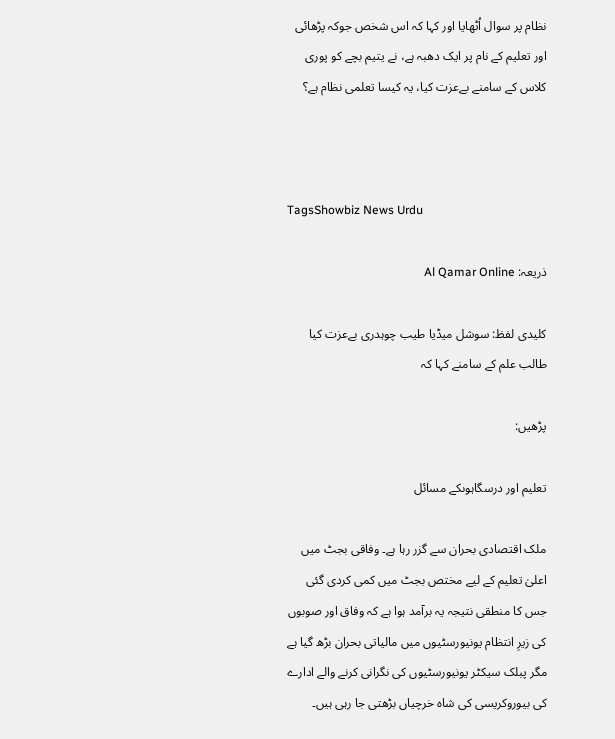نظام پر سوال اُٹھایا اور کہا کہ اس شخص جوکہ پڑھائی اور تعلیم کے نام پر ایک دھبہ ہے، نے یتیم بچے کو پوری کلاس کے سامنے بےعزت کیا، یہ کیسا تعلمی نظام ہے؟



TagsShowbiz News Urdu

ذریعہ: Al Qamar Online

کلیدی لفظ: سوشل میڈیا طیب چوہدری بےعزت کیا طالب علم کے سامنے کہا کہ

پڑھیں:

تعلیم اور درسگاہوںکے مسائل

ملک اقتصادی بحران سے گزر رہا ہے۔ وفاقی بجٹ میں اعلیٰ تعلیم کے لیے مختص بجٹ میں کمی کردی گئی جس کا منطقی نتیجہ یہ برآمد ہوا ہے کہ وفاق اور صوبوں کی زیرِ انتظام یونیورسٹیوں میں مالیاتی بحران بڑھ گیا ہے مگر پبلک سیکٹر یونیورسٹیوں کی نگرانی کرنے والے ادارے کی بیوروکریسی کی شاہ خرچیاں بڑھتی جا رہی ہیں۔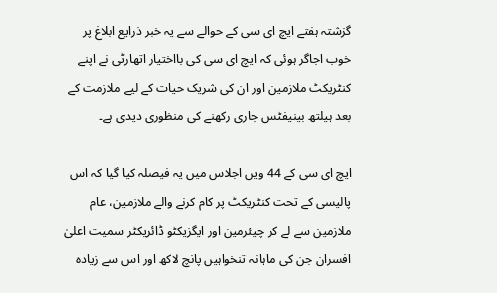گزشتہ ہفتے ایچ ای سی کے حوالے سے یہ خبر ذرایع ابلاغ پر خوب اجاگر ہوئی کہ ایچ ای سی کی بااختیار اتھارٹی نے اپنے کنٹریکٹ ملازمین اور ان کی شریک حیات کے لیے ملازمت کے بعد ہیلتھ بینیفٹس جاری رکھنے کی منظوری دیدی ہے۔

ایچ ای سی کے 44 ویں اجلاس میں یہ فیصلہ کیا گیا کہ اس پالیسی کے تحت کنٹریکٹ پر کام کرنے والے ملازمین، عام ملازمین سے لے کر چیئرمین اور ایگزیکٹو ڈائریکٹر سمیت اعلیٰ افسران جن کی ماہانہ تنخواہیں پانچ لاکھ اور اس سے زیادہ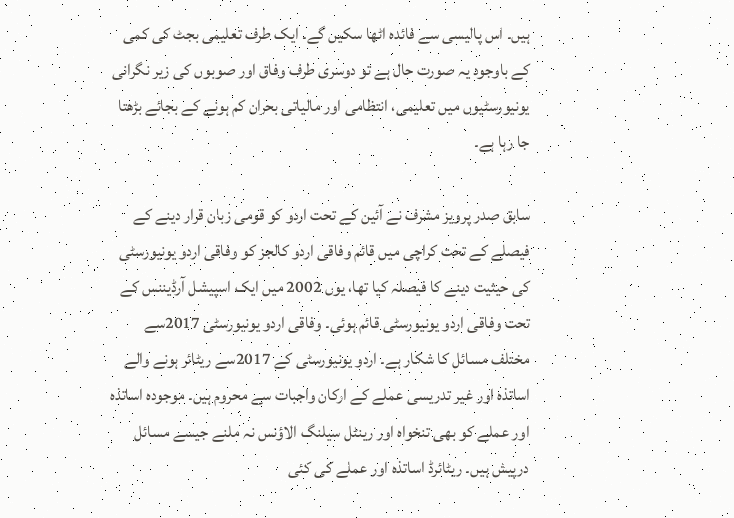ہیں۔ اس پالیسی سے فائدہ اٹھا سکیں گے۔ ایک طرف تعلیمی بجٹ کی کمی کے باوجود یہ صورت حال ہے تو دوسری طرف وفاق اور صوبوں کی زیر نگرانی یونیورسٹیوں میں تعلیمی، انتظامی اور مالیاتی بحران کم ہونے کے بجائے بڑھتا جا رہا ہے۔

سابق صدر پرویز مشرف نے آئین کے تحت اردو کو قومی زبان قرار دینے کے فیصلے کے تحت کراچی میں قائم وفاقی اردو کالجز کو وفاقی اردو یونیورسٹی کی حیثیت دینے کا فیصلہ کیا تھا، یوں 2002 میں ایک اسپیشل آرڈیننس کے تحت وفاقی اردو یونیورسٹی قائم ہوئی۔ وفاقی اردو یونیورسٹی 2017سے مختلف مسائل کا شکار ہے۔ اردو یونیورسٹی کے 2017سے ریٹائر ہونے والے اساتذہ اور غیر تدریسی عملے کے ارکان واجبات سے محروم ہیں۔ موجودہ اساتذہ اور عملے کو بھی تنخواہ اور رینٹل سیلنگ الاؤنس نہ ملنے جیسے مسائل درپیش ہیں۔ ریٹائرڈ اساتذہ اور عملے کی کئی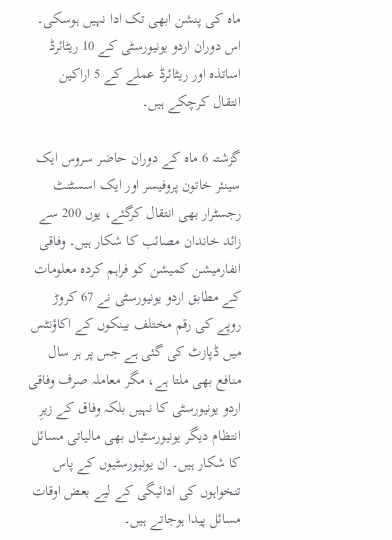ماہ کی پنشن ابھی تک ادا نہیں ہوسکی۔ اس دوران اردو یونیورسٹی کے 10 ریٹائرڈ اساتذہ اور ریٹائرڈ عملے کے 5 اراکین انتقال کرچکے ہیں۔

گزشتہ 6 ماہ کے دوران حاضر سروس ایک سینئر خاتون پروفیسر اور ایک اسسٹنٹ رجسٹرار بھی انتقال کرگئے، یوں 200 سے زائد خاندان مصائب کا شکار ہیں۔ وفاقی انفارمیشن کمیشن کو فراہم کردہ معلومات کے مطابق اردو یونیورسٹی نے 67 کروڑ روپے کی رقم مختلف بینکوں کے اکاؤنٹس میں ڈپازٹ کی گئی ہے جس پر ہر سال منافع بھی ملتا ہے، مگر معاملہ صرف وفاقی اردو یونیورسٹی کا نہیں بلکہ وفاق کے زیرِ انتظام دیگر یونیورسٹیاں بھی مالیاتی مسائل کا شکار ہیں۔ ان یونیورسٹیوں کے پاس تنخواہوں کی ادائیگی کے لیے بعض اوقات مسائل پیدا ہوجاتے ہیں۔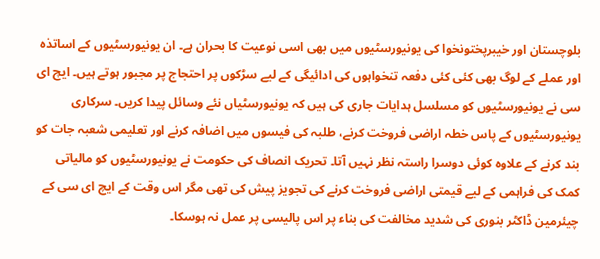بلوچستان اور خیبرپختونخوا کی یونیورسٹیوں میں بھی اسی نوعیت کا بحران ہے۔ ان یونیورسٹیوں کے اساتذہ اور عملے کے لوگ بھی کئی کئی دفعہ تنخواہوں کی ادائیگی کے لیے سڑکوں پر احتجاج پر مجبور ہوتے ہیں۔ ایچ ای سی نے یونیورسٹیوں کو مسلسل ہدایات جاری کی ہیں کہ یونیورسٹیاں نئے وسائل پیدا کریں۔ سرکاری یونیورسٹیوں کے پاس خطہ اراضی فروخت کرنے، طلبہ کی فیسوں میں اضافہ کرنے اور تعلیمی شعبہ جات کو بند کرنے کے علاوہ کوئی دوسرا راستہ نظر نہیں آتا۔ تحریک انصاف کی حکومت نے یونیورسٹیوں کو مالیاتی کمک کی فراہمی کے لیے قیمتی اراضی فروخت کرنے کی تجویز پیش کی تھی مگر اس وقت کے ایچ ای سی کے چیئرمین ڈاکٹر بنوری کی شدید مخالفت کی بناء پر اس پالیسی پر عمل نہ ہوسکا۔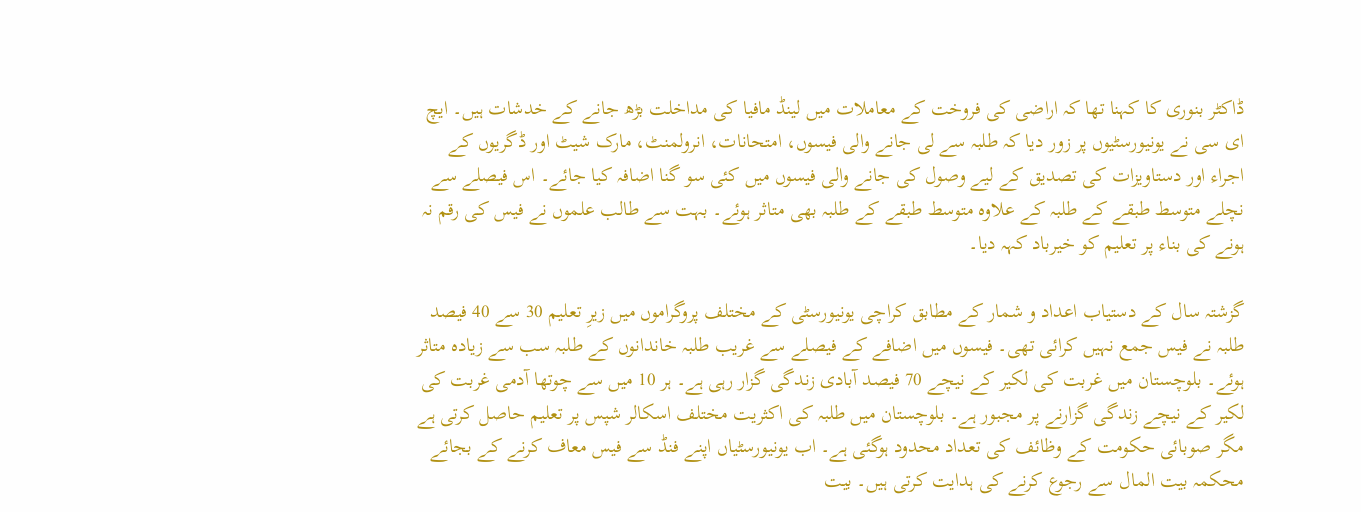ڈاکٹر بنوری کا کہنا تھا کہ اراضی کی فروخت کے معاملات میں لینڈ مافیا کی مداخلت بڑھ جانے کے خدشات ہیں۔ ایچ ای سی نے یونیورسٹیوں پر زور دیا کہ طلبہ سے لی جانے والی فیسوں، امتحانات، انرولمنٹ، مارک شیٹ اور ڈگریوں کے اجراء اور دستاویزات کی تصدیق کے لیے وصول کی جانے والی فیسوں میں کئی سو گنا اضافہ کیا جائے۔ اس فیصلے سے نچلے متوسط طبقے کے طلبہ کے علاوہ متوسط طبقے کے طلبہ بھی متاثر ہوئے۔ بہت سے طالب علموں نے فیس کی رقم نہ ہونے کی بناء پر تعلیم کو خیرباد کہہ دیا۔

گزشتہ سال کے دستیاب اعداد و شمار کے مطابق کراچی یونیورسٹی کے مختلف پروگراموں میں زیرِ تعلیم 30 سے 40 فیصد طلبہ نے فیس جمع نہیں کرائی تھی۔ فیسوں میں اضافے کے فیصلے سے غریب طلبہ خاندانوں کے طلبہ سب سے زیادہ متاثر ہوئے۔ بلوچستان میں غربت کی لکیر کے نیچے 70 فیصد آبادی زندگی گزار رہی ہے۔ ہر 10 میں سے چوتھا آدمی غربت کی لکیر کے نیچے زندگی گزارنے پر مجبور ہے۔ بلوچستان میں طلبہ کی اکثریت مختلف اسکالر شپس پر تعلیم حاصل کرتی ہے مگر صوبائی حکومت کے وظائف کی تعداد محدود ہوگئی ہے۔ اب یونیورسٹیاں اپنے فنڈ سے فیس معاف کرنے کے بجائے محکمہ بیت المال سے رجوع کرنے کی ہدایت کرتی ہیں۔ بیت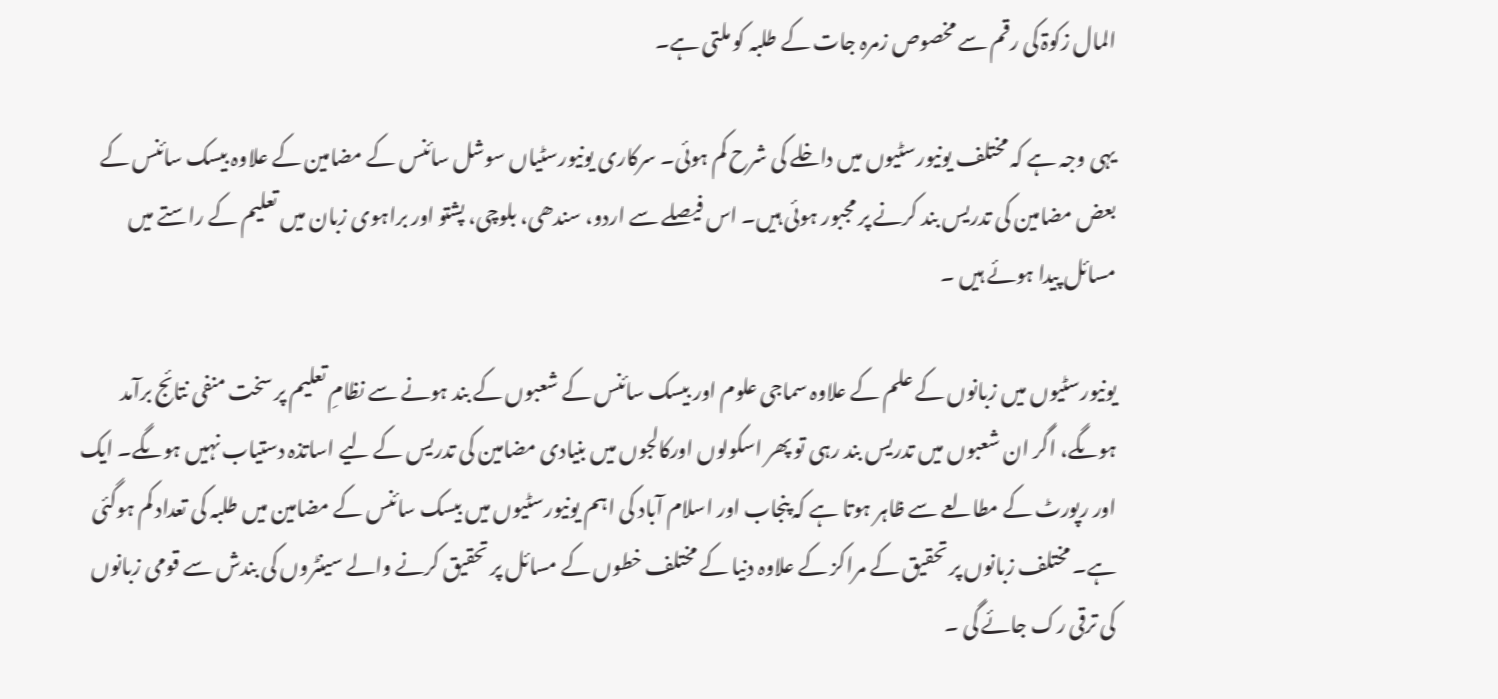المال زکوۃ کی رقم سے مخصوص زمرہ جات کے طلبہ کو ملتی ہے۔

یہی وجہ ہے کہ مختلف یونیورسٹیوں میں داخلے کی شرح کم ہوئی۔ سرکاری یونیورسٹیاں سوشل سائنس کے مضامین کے علاوہ بیسک سائنس کے بعض مضامین کی تدریس بند کرنے پر مجبور ہوئی ہیں۔ اس فیصلے سے اردو، سندھی، بلوچی، پشتو اور براہوی زبان میں تعلیم کے راستے میں مسائل پیدا ہوئے ہیں ۔

یونیورسٹیوں میں زبانوں کے علم کے علاوہ سماجی علوم اور بیسک سائنس کے شعبوں کے بند ہونے سے نظامِ تعلیم پر سخت منفی نتائج برآمد ہوںگے، اگر ان شعبوں میں تدریس بند رہی تو پھر اسکولوں اورکالجوں میں بنیادی مضامین کی تدریس کے لیے اساتذہ دستیاب نہیں ہوںگے۔ ایک اور رپورٹ کے مطالعے سے ظاہر ہوتا ہے کہ پنجاب اور اسلام آباد کی اہم یونیورسٹیوں میں بیسک سائنس کے مضامین میں طلبہ کی تعداد کم ہوگئی ہے۔ مختلف زبانوں پر تحقیق کے مراکز کے علاوہ دنیا کے مختلف خطوں کے مسائل پر تحقیق کرنے والے سینٹروں کی بندش سے قومی زبانوں کی ترقی رک جائے گی ۔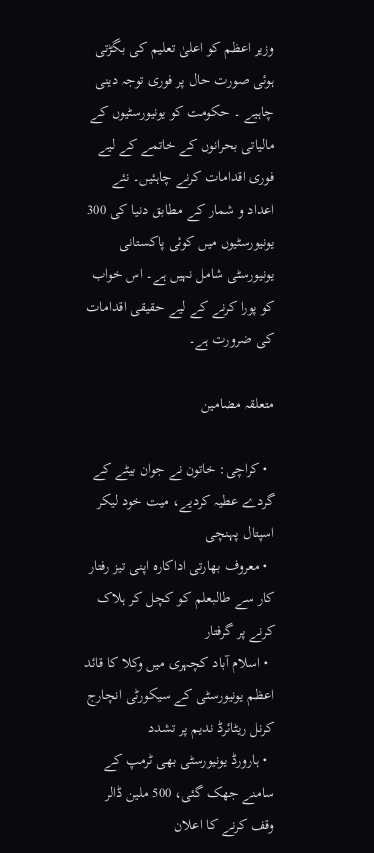وزیر اعظم کو اعلیٰ تعلیم کی بگڑتی ہوئی صورت حال پر فوری توجہ دینی چاہیے ۔ حکومت کو یونیورسٹیوں کے مالیاتی بحرانوں کے خاتمے کے لیے فوری اقدامات کرنے چاہئیں۔ نئے اعداد و شمار کے مطابق دنیا کی 300 یونیورسٹیوں میں کوئی پاکستانی یونیورسٹی شامل نہیں ہے۔ اس خواب کو پورا کرنے کے لیے حقیقی اقدامات کی ضرورت ہے۔

متعلقہ مضامین

  • کراچی: خاتون نے جوان بیٹے کے گردے عطیہ کردیے، میت خود لیکر اسپتال پہنچی
  • معروف بھارتی اداکارہ اپنی تیز رفتار کار سے طالبعلم کو کچل کر ہلاک کرنے پر گرفتار
  • اسلام آباد کچہری میں وکلا کا قائد اعظم یونیورسٹی کے سیکورٹی انچارج کرنل ریٹائرڈ ندیم پر تشدد
  • ہارورڈ یونیورسٹی بھی ٹرمپ کے سامنے جھک گئی، 500 ملین ڈالر وقف کرنے کا اعلان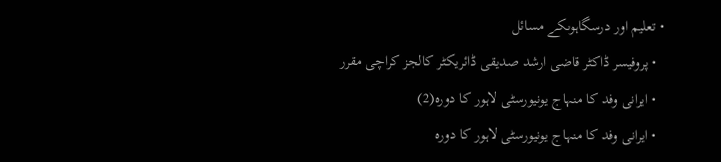• تعلیم اور درسگاہوںکے مسائل
  • پروفیسر ڈاکٹر قاضی ارشد صدیقی ڈائریکٹر کالجز کراچی مقرر
  • ایرانی وفد کا منہاج یونیورسٹی لاہور کا دورہ(2)
  • ایرانی وفد کا منہاج یونیورسٹی لاہور کا دورہ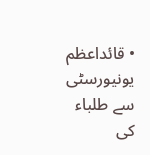• قائداعظم یونیورسٹی سے طلباء کی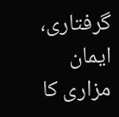گرفتاری، ایمان مزاری کا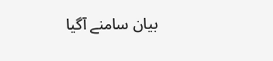بیان سامنے آگیا